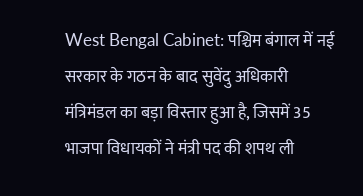West Bengal Cabinet: पश्चिम बंगाल में नई सरकार के गठन के बाद सुवेंदु अधिकारी मंत्रिमंडल का बड़ा विस्तार हुआ है, जिसमें 35 भाजपा विधायकों ने मंत्री पद की शपथ ली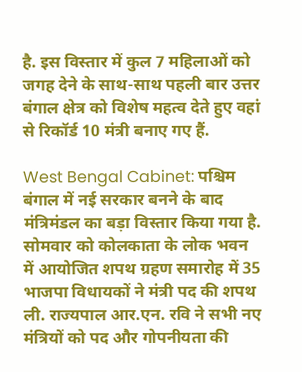है. इस विस्तार में कुल 7 महिलाओं को जगह देने के साथ-साथ पहली बार उत्तर बंगाल क्षेत्र को विशेष महत्व देते हुए वहां से रिकॉर्ड 10 मंत्री बनाए गए हैं.

West Bengal Cabinet: पश्चिम बंगाल में नई सरकार बनने के बाद मंत्रिमंडल का बड़ा विस्तार किया गया है. सोमवार को कोलकाता के लोक भवन में आयोजित शपथ ग्रहण समारोह में 35 भाजपा विधायकों ने मंत्री पद की शपथ ली. राज्यपाल आर.एन. रवि ने सभी नए मंत्रियों को पद और गोपनीयता की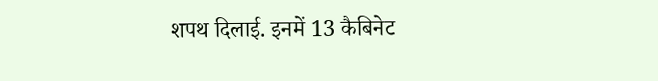शपथ दिलाई. इनमें 13 कैबिनेट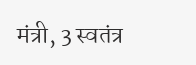मंत्री, 3 स्वतंत्र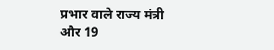प्रभार वाले राज्य मंत्री और 19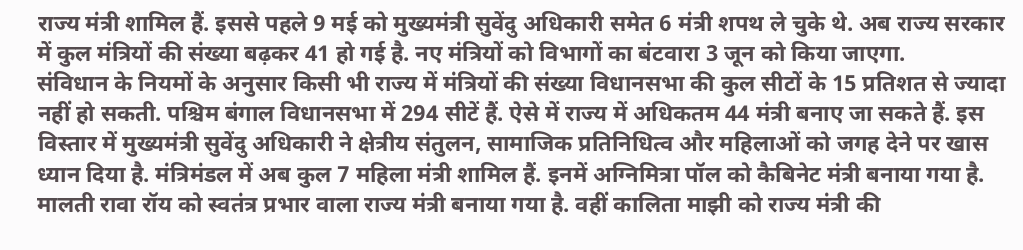राज्य मंत्री शामिल हैं. इससे पहले 9 मई को मुख्यमंत्री सुवेंदु अधिकारी समेत 6 मंत्री शपथ ले चुके थे. अब राज्य सरकार में कुल मंत्रियों की संख्या बढ़कर 41 हो गई है. नए मंत्रियों को विभागों का बंटवारा 3 जून को किया जाएगा.
संविधान के नियमों के अनुसार किसी भी राज्य में मंत्रियों की संख्या विधानसभा की कुल सीटों के 15 प्रतिशत से ज्यादा नहीं हो सकती. पश्चिम बंगाल विधानसभा में 294 सीटें हैं. ऐसे में राज्य में अधिकतम 44 मंत्री बनाए जा सकते हैं. इस विस्तार में मुख्यमंत्री सुवेंदु अधिकारी ने क्षेत्रीय संतुलन, सामाजिक प्रतिनिधित्व और महिलाओं को जगह देने पर खास ध्यान दिया है. मंत्रिमंडल में अब कुल 7 महिला मंत्री शामिल हैं. इनमें अग्निमित्रा पॉल को कैबिनेट मंत्री बनाया गया है. मालती रावा रॉय को स्वतंत्र प्रभार वाला राज्य मंत्री बनाया गया है. वहीं कालिता माझी को राज्य मंत्री की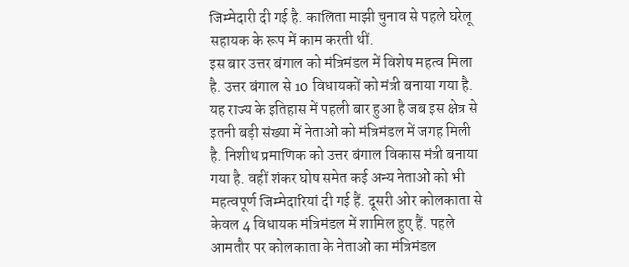जिम्मेदारी दी गई है. कालिता माझी चुनाव से पहले घरेलू सहायक के रूप में काम करती थीं.
इस बार उत्तर बंगाल को मंत्रिमंडल में विशेष महत्व मिला है. उत्तर बंगाल से 10 विधायकों को मंत्री बनाया गया है. यह राज्य के इतिहास में पहली बार हुआ है जब इस क्षेत्र से इतनी बड़ी संख्या में नेताओं को मंत्रिमंडल में जगह मिली है. निशीथ प्रमाणिक को उत्तर बंगाल विकास मंत्री बनाया गया है. वहीं शंकर घोष समेत कई अन्य नेताओं को भी महत्वपूर्ण जिम्मेदारियां दी गई हैं. दूसरी ओर कोलकाता से केवल 4 विधायक मंत्रिमंडल में शामिल हुए हैं. पहले आमतौर पर कोलकाता के नेताओं का मंत्रिमंडल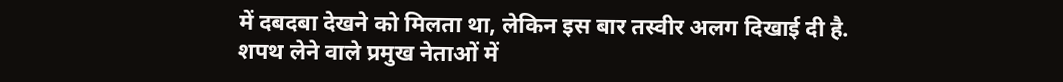में दबदबा देखने को मिलता था, लेकिन इस बार तस्वीर अलग दिखाई दी है.
शपथ लेने वाले प्रमुख नेताओं में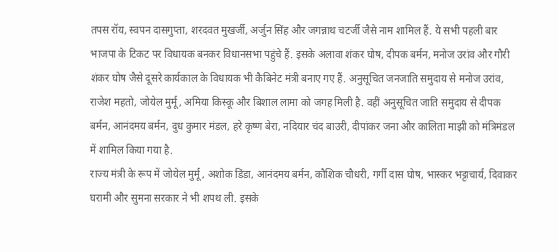तपस रॉय, स्वपन दासगुप्ता, शरदवत मुखर्जी, अर्जुन सिंह और जगन्नाथ चटर्जी जैसे नाम शामिल हैं. ये सभी पहली बार भाजपा के टिकट पर विधायक बनकर विधानसभा पहुंचे हैं. इसके अलावा शंकर घोष, दीपक बर्मन, मनोज उरांव और गौरी शंकर घोष जैसे दूसरे कार्यकाल के विधायक भी कैबिनेट मंत्री बनाए गए हैं. अनुसूचित जनजाति समुदाय से मनोज उरांव, राजेश महतो, जोयेल मुर्मू, अमिया किस्कू और बिशाल लामा को जगह मिली है. वहीं अनुसूचित जाति समुदाय से दीपक बर्मन, आनंदमय बर्मन, दुध कुमार मंडल, हरे कृष्ण बेरा, नदियार चंद बाउरी, दीपांकर जना और कालिता माझी को मंत्रिमंडल में शामिल किया गया है.
राज्य मंत्री के रूप में जोयेल मुर्मू, अशोक डिंडा, आनंदमय बर्मन, कौशिक चौधरी, गर्गी दास घोष, भास्कर भट्टाचार्य, दिवाकर घरामी और सुमना सरकार ने भी शपथ ली. इसके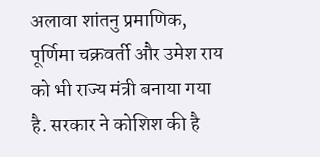अलावा शांतनु प्रमाणिक, पूर्णिमा चक्रवर्ती और उमेश राय को भी राज्य मंत्री बनाया गया है. सरकार ने कोशिश की है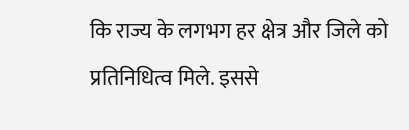कि राज्य के लगभग हर क्षेत्र और जिले को प्रतिनिधित्व मिले. इससे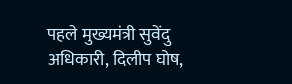पहले मुख्यमंत्री सुवेंदु अधिकारी, दिलीप घोष,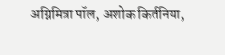अग्निमित्रा पॉल, अशोक किर्तनिया,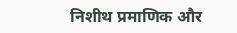निशीथ प्रमाणिक और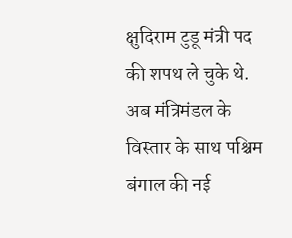क्षुदिराम टुडू मंत्री पद की शपथ ले चुके थे. अब मंत्रिमंडल के विस्तार के साथ पश्चिम बंगाल की नई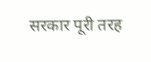सरकार पूरी तरह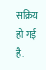सक्रिय हो गई है.